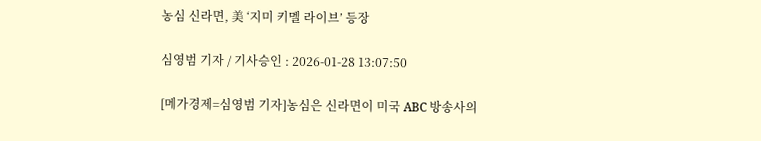농심 신라면, 美 ‘지미 키멜 라이브’ 등장

심영범 기자 / 기사승인 : 2026-01-28 13:07:50

[메가경제=심영범 기자]농심은 신라면이 미국 ABC 방송사의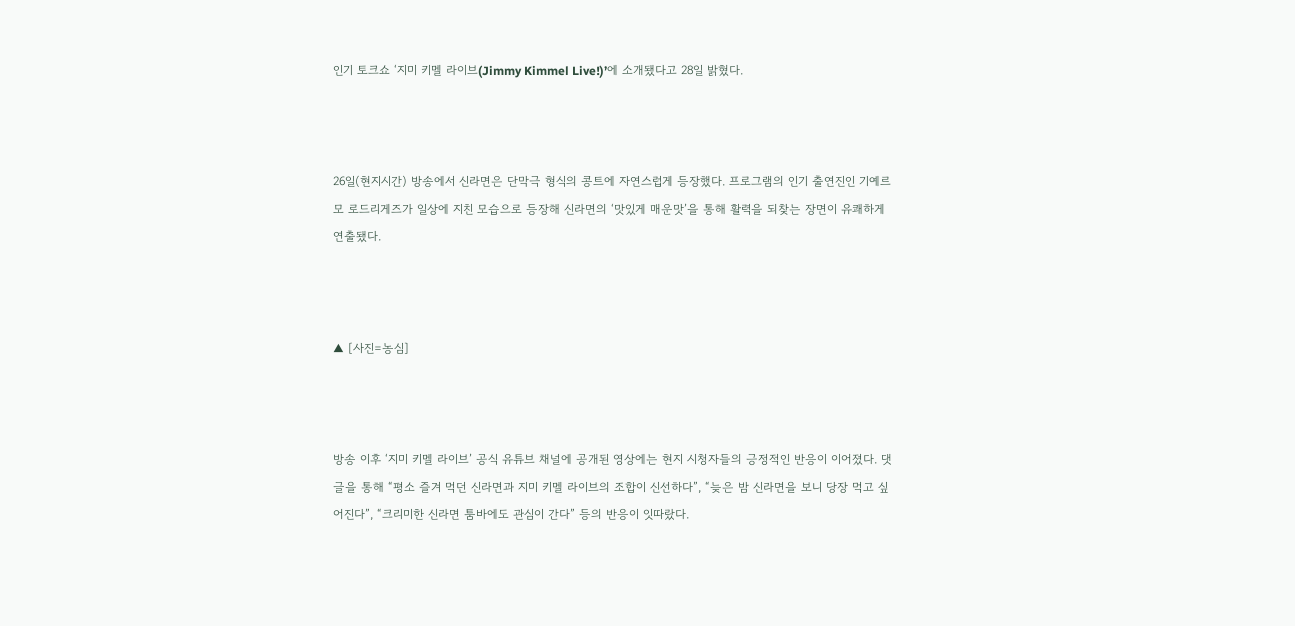인기 토크쇼 ‘지미 키멜 라이브(Jimmy Kimmel Live!)’에 소개됐다고 28일 밝혔다.



26일(현지시간) 방송에서 신라면은 단막극 형식의 콩트에 자연스럽게 등장했다. 프로그램의 인기 출연진인 기예르모 로드리게즈가 일상에 지친 모습으로 등장해 신라면의 ‘맛있게 매운맛’을 통해 활력을 되찾는 장면이 유쾌하게 연출됐다.



▲ [사진=농심]



방송 이후 ‘지미 키멜 라이브’ 공식 유튜브 채널에 공개된 영상에는 현지 시청자들의 긍정적인 반응이 이어졌다. 댓글을 통해 “평소 즐겨 먹던 신라면과 지미 키멜 라이브의 조합이 신선하다”, “늦은 밤 신라면을 보니 당장 먹고 싶어진다”, “크리미한 신라면 툼바에도 관심이 간다” 등의 반응이 잇따랐다.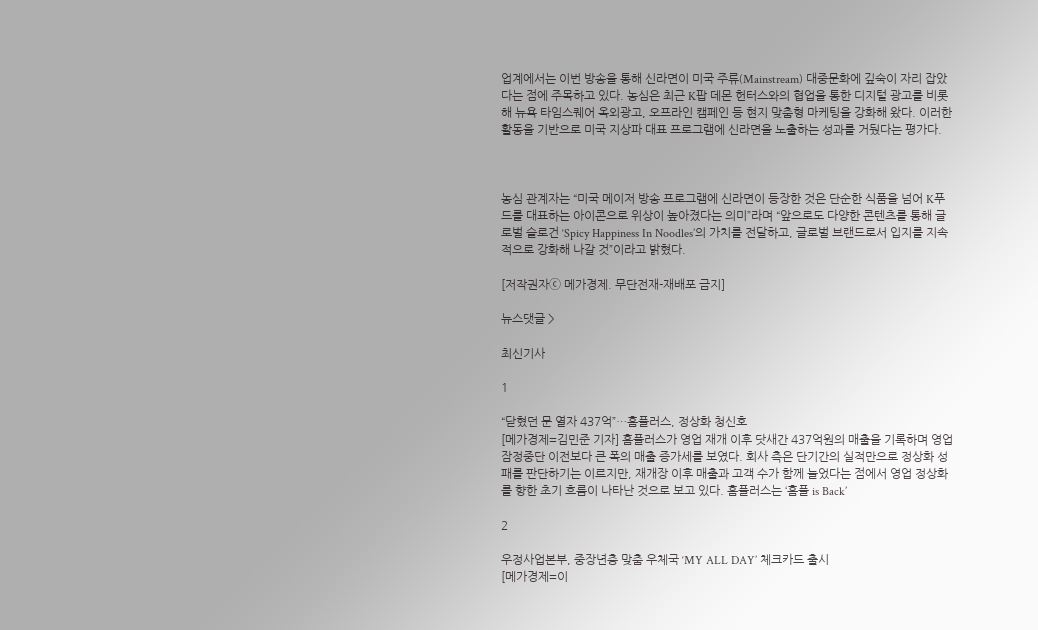업계에서는 이번 방송을 통해 신라면이 미국 주류(Mainstream) 대중문화에 깊숙이 자리 잡았다는 점에 주목하고 있다. 농심은 최근 K팝 데몬 헌터스와의 협업을 통한 디지털 광고를 비롯해 뉴욕 타임스퀘어 옥외광고, 오프라인 캠페인 등 현지 맞춤형 마케팅을 강화해 왔다. 이러한 활동을 기반으로 미국 지상파 대표 프로그램에 신라면을 노출하는 성과를 거뒀다는 평가다.



농심 관계자는 “미국 메이저 방송 프로그램에 신라면이 등장한 것은 단순한 식품을 넘어 K푸드를 대표하는 아이콘으로 위상이 높아졌다는 의미”라며 “앞으로도 다양한 콘텐츠를 통해 글로벌 슬로건 ‘Spicy Happiness In Noodles’의 가치를 전달하고, 글로벌 브랜드로서 입지를 지속적으로 강화해 나갈 것”이라고 밝혔다.

[저작권자ⓒ 메가경제. 무단전재-재배포 금지]

뉴스댓글 >

최신기사

1

“닫혔던 문 열자 437억”…홈플러스, 정상화 청신호
[메가경제=김민준 기자] 홈플러스가 영업 재개 이후 닷새간 437억원의 매출을 기록하며 영업 잠정중단 이전보다 큰 폭의 매출 증가세를 보였다. 회사 측은 단기간의 실적만으로 정상화 성패를 판단하기는 이르지만, 재개장 이후 매출과 고객 수가 함께 늘었다는 점에서 영업 정상화를 향한 초기 흐름이 나타난 것으로 보고 있다. 홈플러스는 ‘홈플 is Back’

2

우정사업본부, 중장년층 맞춤 우체국 ‘MY ALL DAY’ 체크카드 출시
[메가경제=이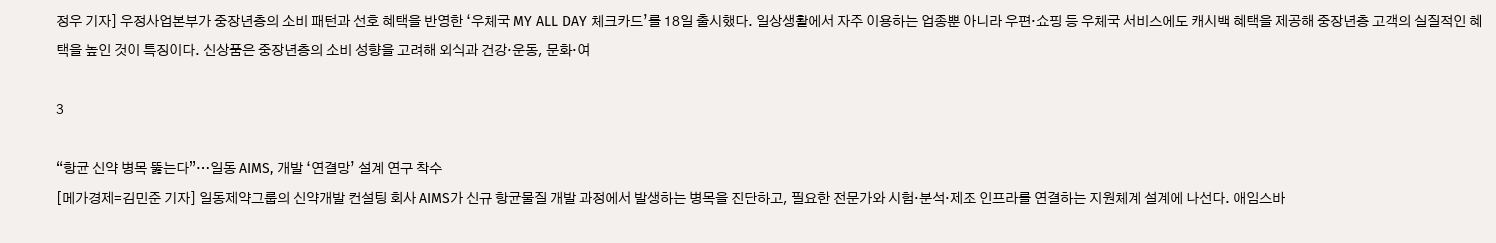정우 기자] 우정사업본부가 중장년층의 소비 패턴과 선호 혜택을 반영한 ‘우체국 MY ALL DAY 체크카드’를 18일 출시했다. 일상생활에서 자주 이용하는 업종뿐 아니라 우편·쇼핑 등 우체국 서비스에도 캐시백 혜택을 제공해 중장년층 고객의 실질적인 혜택을 높인 것이 특징이다. 신상품은 중장년층의 소비 성향을 고려해 외식과 건강·운동, 문화·여

3

“항균 신약 병목 뚫는다”…일동 AIMS, 개발 ‘연결망’ 설계 연구 착수
[메가경제=김민준 기자] 일동제약그룹의 신약개발 컨설팅 회사 AIMS가 신규 항균물질 개발 과정에서 발생하는 병목을 진단하고, 필요한 전문가와 시험·분석·제조 인프라를 연결하는 지원체계 설계에 나선다. 애임스바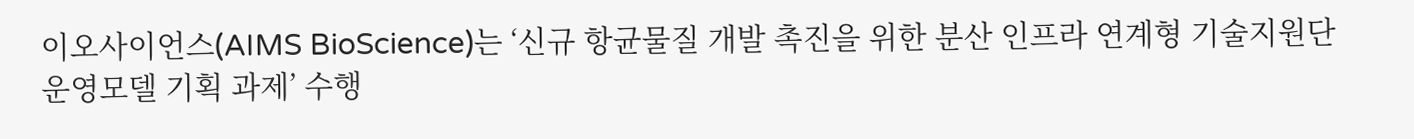이오사이언스(AIMS BioScience)는 ‘신규 항균물질 개발 촉진을 위한 분산 인프라 연계형 기술지원단 운영모델 기획 과제’ 수행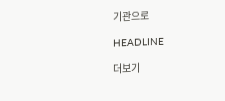기관으로

HEADLINE

더보기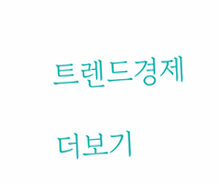트렌드경제

더보기